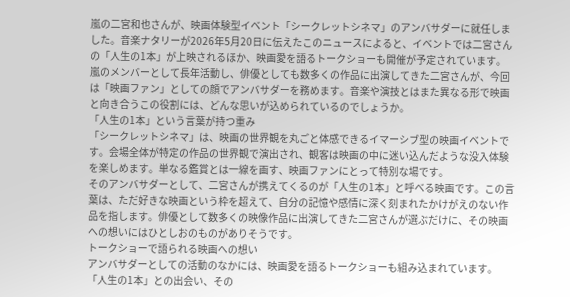嵐の二宮和也さんが、映画体験型イベント「シークレットシネマ」のアンバサダーに就任しました。音楽ナタリーが2026年5月20日に伝えたこのニュースによると、イベントでは二宮さんの「人生の1本」が上映されるほか、映画愛を語るトークショーも開催が予定されています。
嵐のメンバーとして長年活動し、俳優としても数多くの作品に出演してきた二宮さんが、今回は「映画ファン」としての顔でアンバサダーを務めます。音楽や演技とはまた異なる形で映画と向き合うこの役割には、どんな思いが込められているのでしょうか。
「人生の1本」という言葉が持つ重み
「シークレットシネマ」は、映画の世界観を丸ごと体感できるイマーシブ型の映画イベントです。会場全体が特定の作品の世界観で演出され、観客は映画の中に迷い込んだような没入体験を楽しめます。単なる鑑賞とは一線を画す、映画ファンにとって特別な場です。
そのアンバサダーとして、二宮さんが携えてくるのが「人生の1本」と呼べる映画です。この言葉は、ただ好きな映画という枠を超えて、自分の記憶や感情に深く刻まれたかけがえのない作品を指します。俳優として数多くの映像作品に出演してきた二宮さんが選ぶだけに、その映画への想いにはひとしおのものがありそうです。
トークショーで語られる映画への想い
アンバサダーとしての活動のなかには、映画愛を語るトークショーも組み込まれています。「人生の1本」との出会い、その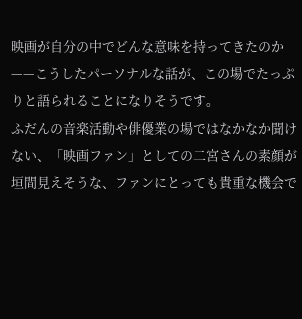映画が自分の中でどんな意味を持ってきたのか——こうしたパーソナルな話が、この場でたっぷりと語られることになりそうです。
ふだんの音楽活動や俳優業の場ではなかなか聞けない、「映画ファン」としての二宮さんの素顔が垣間見えそうな、ファンにとっても貴重な機会で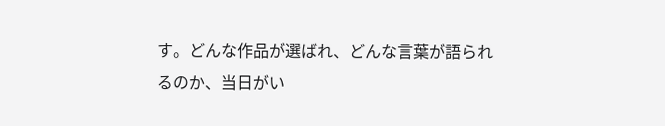す。どんな作品が選ばれ、どんな言葉が語られるのか、当日がい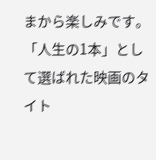まから楽しみです。
「人生の1本」として選ばれた映画のタイト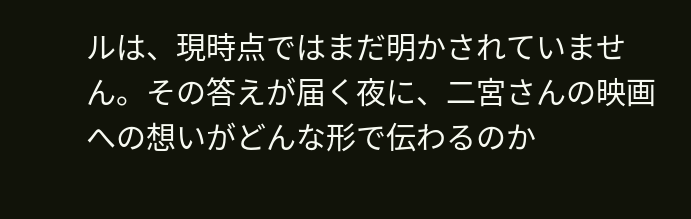ルは、現時点ではまだ明かされていません。その答えが届く夜に、二宮さんの映画への想いがどんな形で伝わるのか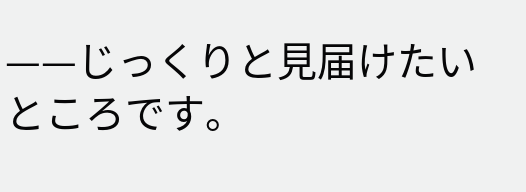——じっくりと見届けたいところです。